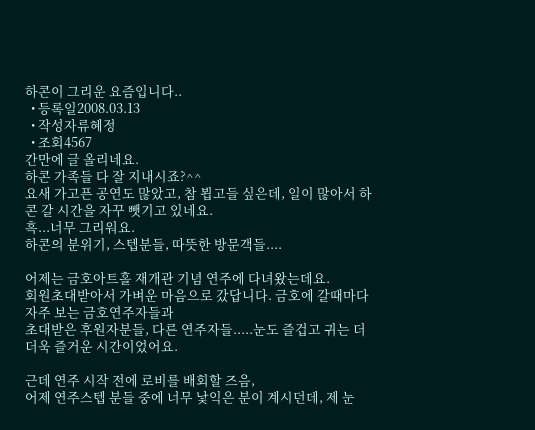하콘이 그리운 요즘입니다..
  • 등록일2008.03.13
  • 작성자류혜정
  • 조회4567
간만에 글 올리네요.
하콘 가족들 다 잘 지내시죠?^^
요새 가고픈 공연도 많았고, 참 뵙고들 싶은데, 일이 많아서 하콘 갈 시간을 자꾸 뺏기고 있네요.
흑...너무 그리워요.
하콘의 분위기, 스텝분들, 따뜻한 방문객들....

어제는 금호아트홀 재개관 기념 연주에 다녀왔는데요.
회원초대받아서 가벼운 마음으로 갔답니다. 금호에 갈때마다 자주 보는 금호연주자들과
초대받은 후원자분들, 다른 연주자들.....눈도 즐겁고 귀는 더더욱 즐거운 시간이었어요.

근데 연주 시작 전에 로비를 배회할 즈음,
어제 연주스텝 분들 중에 너무 낯익은 분이 계시던데, 제 눈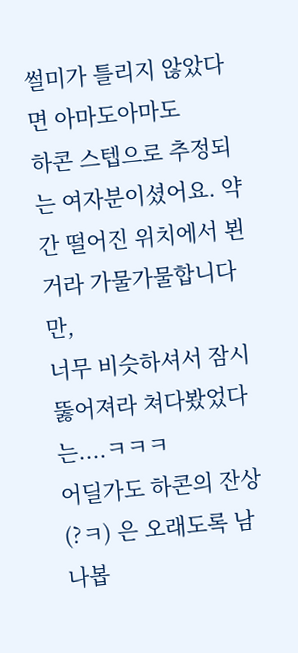썰미가 틀리지 않았다면 아마도아마도
하콘 스텝으로 추정되는 여자분이셨어요. 약간 떨어진 위치에서 뵌 거라 가물가물합니다만,
너무 비슷하셔서 잠시 뚫어져라 쳐다봤었다는....ㅋㅋㅋ
어딜가도 하콘의 잔상(?ㅋ) 은 오래도록 남나봅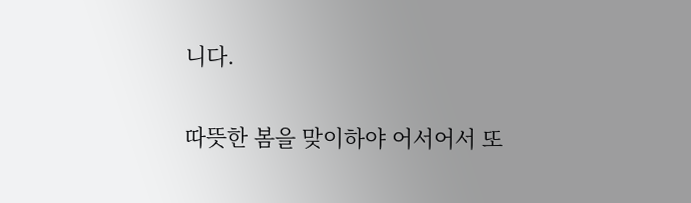니다.

따뜻한 봄을 맞이하야 어서어서 또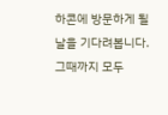하콘에 방문하게 될 날을 기다려봅니다.
그때까지 모두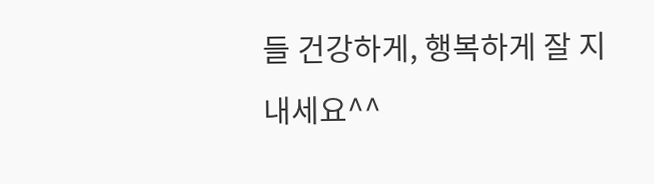들 건강하게, 행복하게 잘 지내세요^^